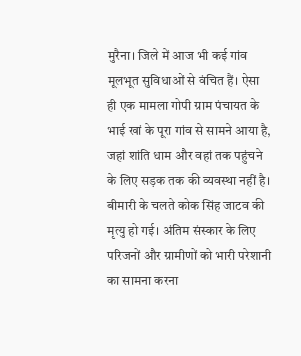मुरैना। जिले में आज भी कई गांव मूलभूत सुविधाओं से वंचित हैं। ऐसा ही एक मामला गोपी ग्राम पंचायत के भाई खां के पूरा गांव से सामने आया है, जहां शांति धाम और वहां तक पहुंचने के लिए सड़क तक की व्यवस्था नहीं है।
बीमारी के चलते कोक सिंह जाटव की मृत्यु हो गई। अंतिम संस्कार के लिए परिजनों और ग्रामीणों को भारी परेशानी का सामना करना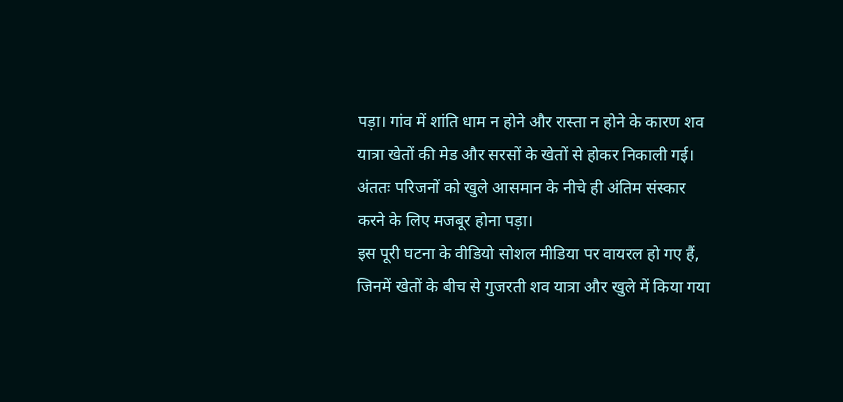पड़ा। गांव में शांति धाम न होने और रास्ता न होने के कारण शव यात्रा खेतों की मेड और सरसों के खेतों से होकर निकाली गई। अंततः परिजनों को खुले आसमान के नीचे ही अंतिम संस्कार करने के लिए मजबूर होना पड़ा।
इस पूरी घटना के वीडियो सोशल मीडिया पर वायरल हो गए हैं, जिनमें खेतों के बीच से गुजरती शव यात्रा और खुले में किया गया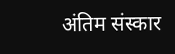अंतिम संस्कार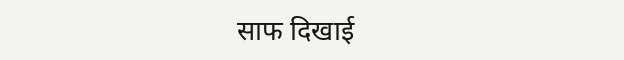साफ दिखाई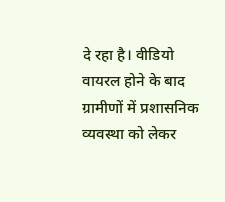दे रहा है। वीडियो वायरल होने के बाद ग्रामीणों में प्रशासनिक व्यवस्था को लेकर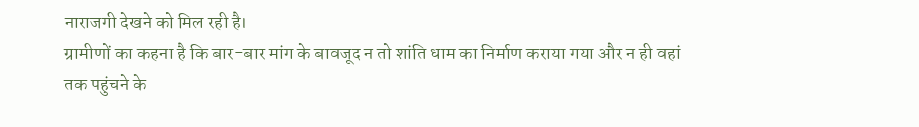नाराजगी देखने को मिल रही है।
ग्रामीणों का कहना है कि बार-बार मांग के बावजूद न तो शांति धाम का निर्माण कराया गया और न ही वहां तक पहुंचने के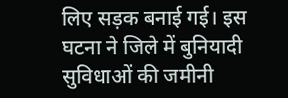लिए सड़क बनाई गई। इस घटना ने जिले में बुनियादी सुविधाओं की जमीनी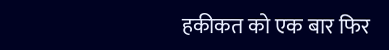हकीकत को एक बार फिर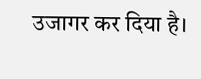उजागर कर दिया है।